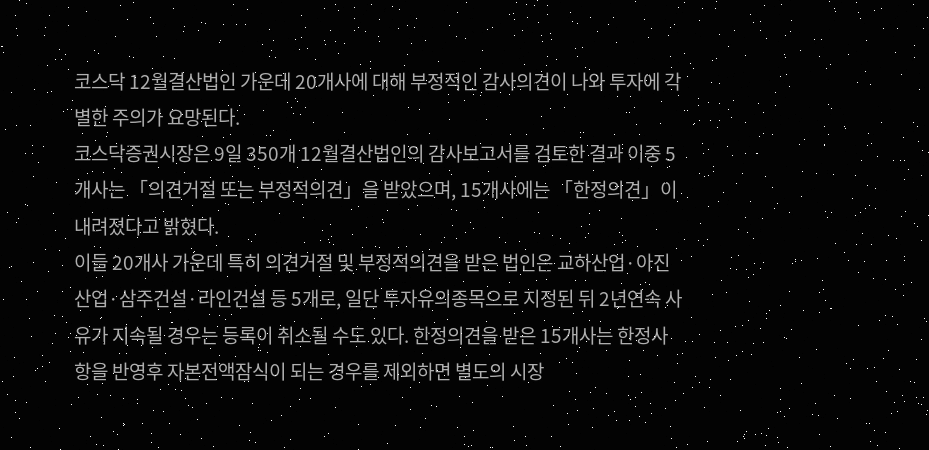코스닥 12월결산법인 가운데 20개사에 대해 부정적인 감사의견이 나와 투자에 각별한 주의가 요망된다.
코스닥증권시장은 9일 350개 12월결산법인의 감사보고서를 검토한 결과 이중 5개사는 「의견거절 또는 부정적의견」을 받았으며, 15개사에는 「한정의견」이 내려졌다고 밝혔다.
이들 20개사 가운데 특히 의견거절 및 부정적의견을 받은 법인은 교하산업·아진산업·삼주건설·라인건설 등 5개로, 일단 투자유의종목으로 지정된 뒤 2년연속 사유가 지속될 경우는 등록이 취소될 수도 있다. 한정의견을 받은 15개사는 한정사항을 반영후 자본전액잠식이 되는 경우를 제외하면 별도의 시장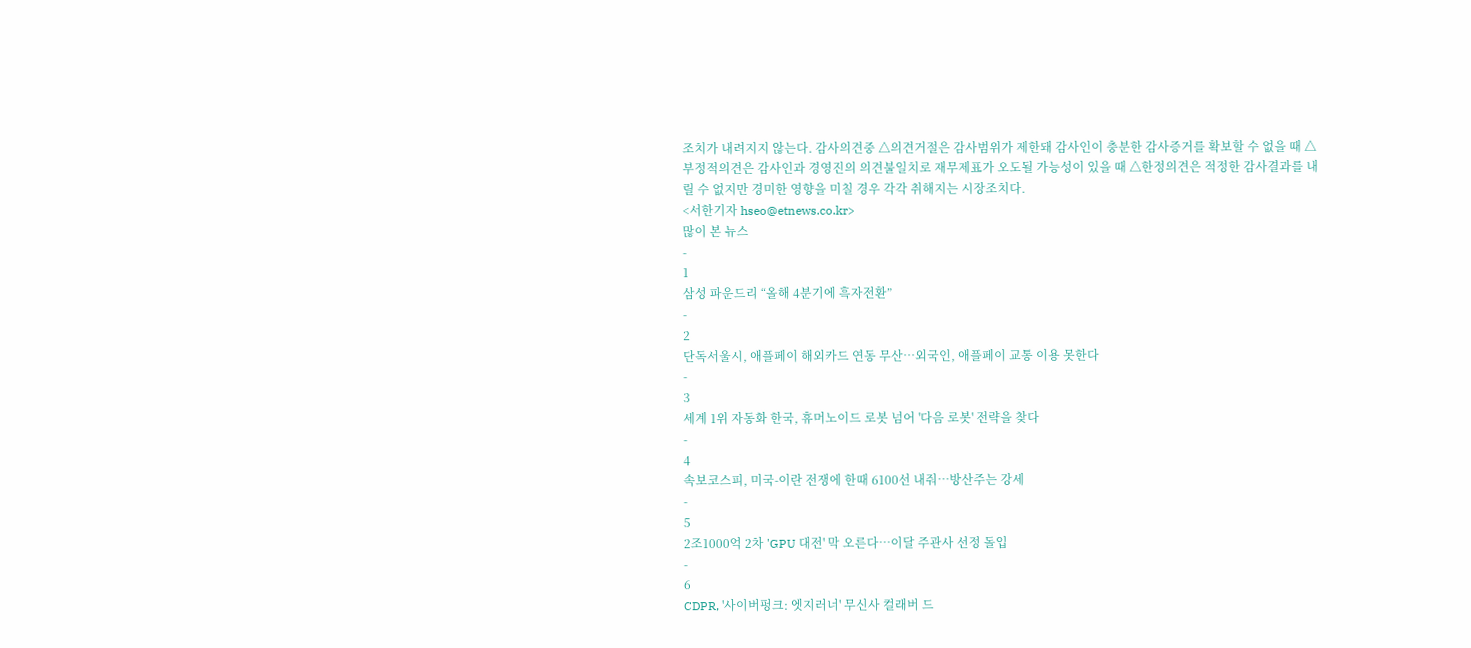조치가 내려지지 않는다. 감사의견중 △의견거절은 감사범위가 제한돼 감사인이 충분한 감사증거를 확보할 수 없을 때 △부정적의견은 감사인과 경영진의 의견불일치로 재무제표가 오도될 가능성이 있을 때 △한정의견은 적정한 감사결과를 내릴 수 없지만 경미한 영향을 미칠 경우 각각 취해지는 시장조치다.
<서한기자 hseo@etnews.co.kr>
많이 본 뉴스
-
1
삼성 파운드리 “올해 4분기에 흑자전환”
-
2
단독서울시, 애플페이 해외카드 연동 무산…외국인, 애플페이 교통 이용 못한다
-
3
세계 1위 자동화 한국, 휴머노이드 로봇 넘어 '다음 로봇' 전략을 찾다
-
4
속보코스피, 미국-이란 전쟁에 한때 6100선 내줘…방산주는 강세
-
5
2조1000억 2차 'GPU 대전' 막 오른다…이달 주관사 선정 돌입
-
6
CDPR, '사이버펑크: 엣지러너' 무신사 컬래버 드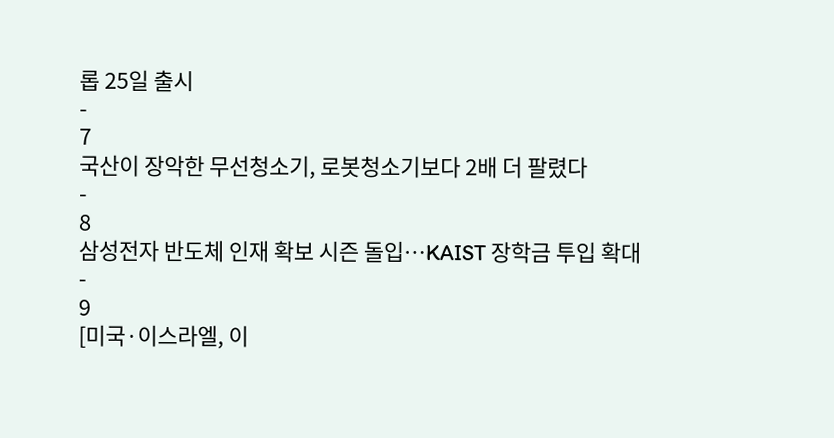롭 25일 출시
-
7
국산이 장악한 무선청소기, 로봇청소기보다 2배 더 팔렸다
-
8
삼성전자 반도체 인재 확보 시즌 돌입…KAIST 장학금 투입 확대
-
9
[미국·이스라엘, 이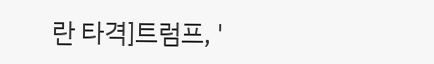란 타격]트럼프, '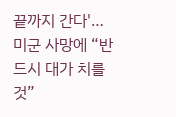끝까지 간다'…미군 사망에 “반드시 대가 치를 것”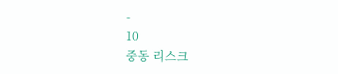-
10
중동 리스크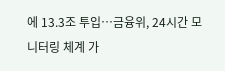에 13.3조 투입…금융위, 24시간 모니터링 체계 가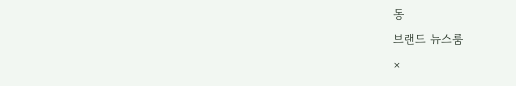동
브랜드 뉴스룸
×